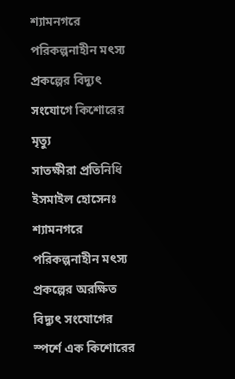শ্যামনগরে পরিকল্পনাহীন মৎস্য প্রকল্পের বিদ্যুৎ সংযোগে কিশোরের মৃত্যু
সাতক্ষীরা প্রতিনিধি ইসমাইল হোসেনঃ
শ্যামনগরে পরিকল্পনাহীন মৎস্য প্রকল্পের অরক্ষিত বিদ্যুৎ সংযোগের স্পর্শে এক কিশোরের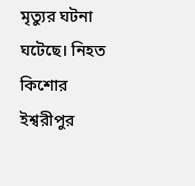মৃত্যুর ঘটনা ঘটেছে। নিহত কিশোর ইশ্বরীপুর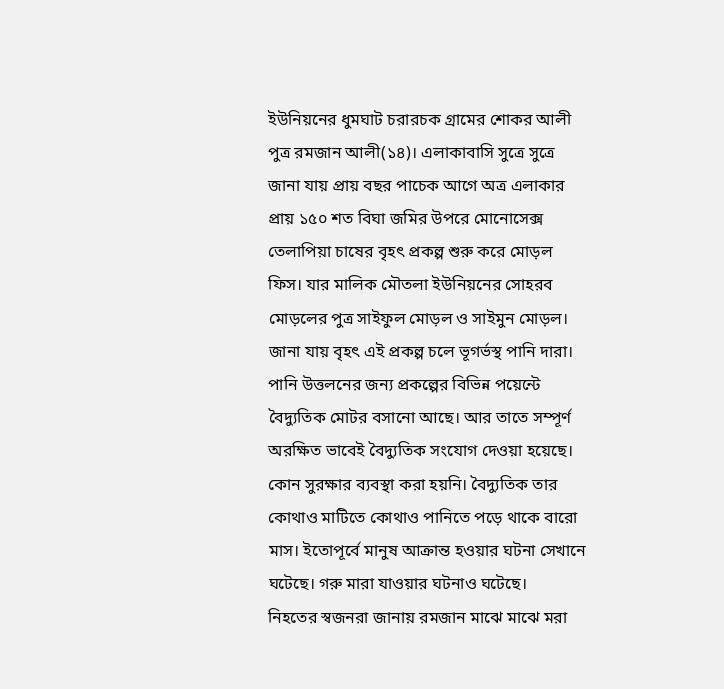ইউনিয়নের ধুমঘাট চরারচক গ্রামের শোকর আলী পুত্র রমজান আলী(১৪)। এলাকাবাসি সুত্রে সুত্রে জানা যায় প্রায় বছর পাচেক আগে অত্র এলাকার প্রায় ১৫০ শত বিঘা জমির উপরে মোনোসেক্স তেলাপিয়া চাষের বৃহৎ প্রকল্প শুরু করে মোড়ল ফিস। যার মালিক মৌতলা ইউনিয়নের সোহরব মোড়লের পুত্র সাইফুল মোড়ল ও সাইমুন মোড়ল।
জানা যায় বৃহৎ এই প্রকল্প চলে ভূগর্ভস্থ পানি দারা। পানি উত্তলনের জন্য প্রকল্পের বিভিন্ন পয়েন্টে বৈদ্যুতিক মোটর বসানো আছে। আর তাতে সম্পূর্ণ অরক্ষিত ভাবেই বৈদ্যুতিক সংযোগ দেওয়া হয়েছে। কোন সুরক্ষার ব্যবস্থা করা হয়নি। বৈদ্যুতিক তার কোথাও মাটিতে কোথাও পানিতে পড়ে থাকে বারো মাস। ইতোপূর্বে মানুষ আক্রান্ত হওয়ার ঘটনা সেখানে ঘটেছে। গরু মারা যাওয়ার ঘটনাও ঘটেছে।
নিহতের স্বজনরা জানায় রমজান মাঝে মাঝে মরা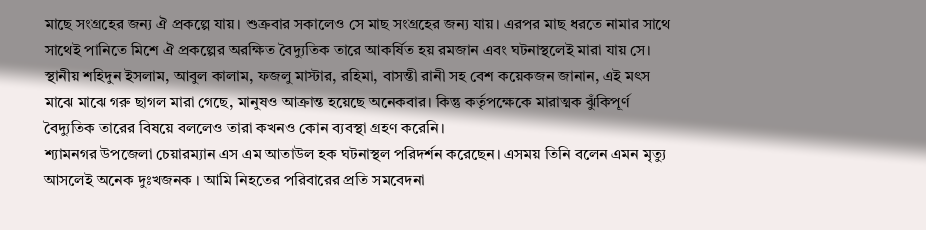মাছে সংগ্রহের জন্য ঐ প্রকল্পে যায়। শুক্রবার সকালেও সে মাছ সংগ্রহের জন্য যায়। এরপর মাছ ধরতে নামার সাথে সাথেই পানিতে মিশে ঐ প্রকল্পের অরক্ষিত বৈদ্যুতিক তারে আকর্ষিত হয় রমজান এবং ঘটনাস্থলেই মারা যায় সে।
স্থানীয় শহিদুন ইসলাম, আবুল কালাম, ফজলু মাস্টার, রহিমা, বাসন্তী রানী সহ বেশ কয়েকজন জানান, এই মৎস মাঝে মাঝে গরু ছাগল মারা গেছে, মানুষও আক্রান্ত হয়েছে অনেকবার। কিন্তু কর্তৃপক্ষেকে মারাত্মক ঝুঁকিপূর্ণ বৈদ্যুতিক তারের বিষয়ে বললেও তারা কখনও কোন ব্যবস্থা গ্রহণ করেনি।
শ্যামনগর উপজেলা চেয়ারম্যান এস এম আতাউল হক ঘটনাস্থল পরিদর্শন করেছেন। এসময় তিনি বলেন এমন মৃত্যু আসলেই অনেক দুঃখজনক । আমি নিহতের পরিবারের প্রতি সমবেদনা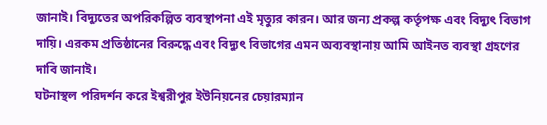জানাই। বিদ্যুতের অপরিকল্পিত ব্যবস্থাপনা এই মৃত্যুর কারন। আর জন্য প্রকল্প কর্তৃপক্ষ এবং বিদ্যুৎ বিভাগ দায়ি। এরকম প্রতিষ্ঠানের বিরুদ্ধে এবং বিদ্যুৎ বিভাগের এমন অব্যবস্থানায় আমি আইনত ব্যবস্থা গ্রহণের দাবি জানাই।
ঘটনাস্থল পরিদর্শন করে ইশ্বরীপুর ইউনিয়নের চেয়ারম্যান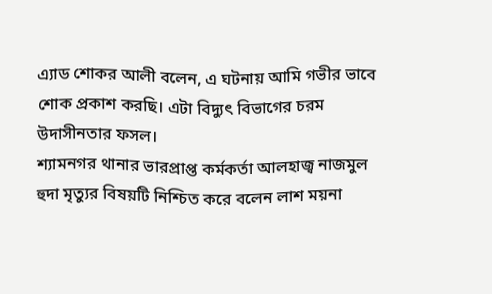এ্যাড শোকর আলী বলেন, এ ঘটনায় আমি গভীর ভাবে শোক প্রকাশ করছি। এটা বিদ্যুৎ বিভাগের চরম উদাসীনতার ফসল।
শ্যামনগর থানার ভারপ্রাপ্ত কর্মকর্তা আলহাজ্ব নাজমুল হুদা মৃত্যুর বিষয়টি নিশ্চিত করে বলেন লাশ ময়না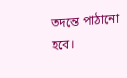তদন্তে পাঠানো হবে।